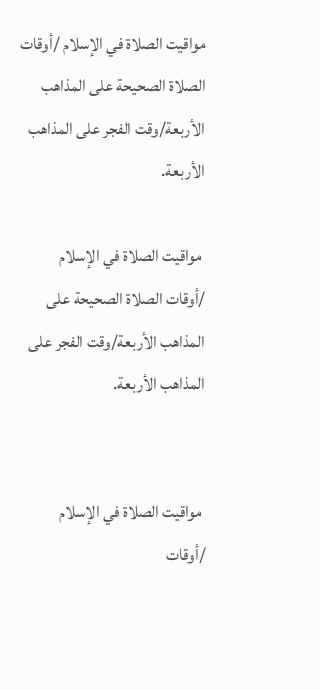مواقيت الصلاة في الإسلام /أوقات الصلاة الصحيحة على المذاهب الأربعة/وقت الفجر على المذاهب الأربعة.

 مواقيت الصلاة في الإسلام /أوقات الصلاة الصحيحة على المذاهب الأربعة/وقت الفجر على المذاهب الأربعة.


 مواقيت الصلاة في الإسلام /أوقات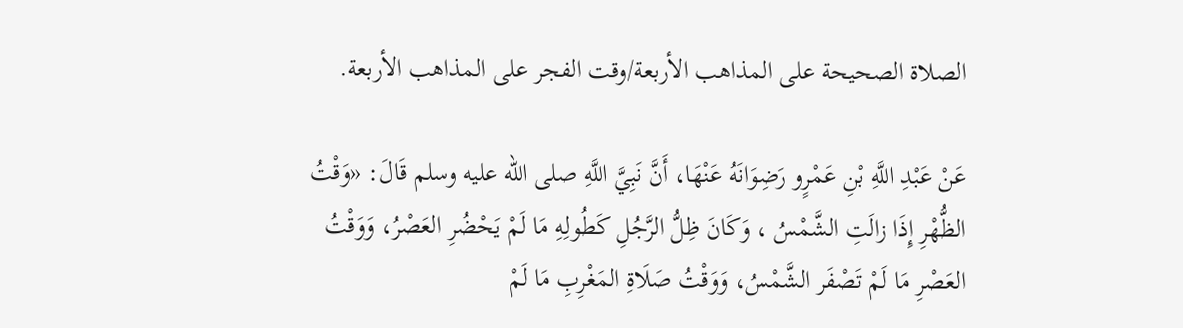الصلاة الصحيحة على المذاهب الأربعة/وقت الفجر على المذاهب الأربعة.

عَنْ عَبْدِ اللَّهِ بْنِ عَمْرٍو رَضِوَانَهُ عَنْهَا، أَنَّ نَبِيَّ اللَّهِ صلى الله عليه وسلم قَالَ: «وَقْتُ الظُّهْرِ إِذَا زالَتِ الشَّمْسُ ، وَكَانَ ظِلُّ الرَّجُلِ كَطُولِهِ مَا لَمْ يَحْضُرِ العَصْرُ، وَوَقْتُ العَصْرِ مَا لَمْ تَصْفَر الشَّمْسُ، وَوَقْتُ صَلَاةِ المَغْرِبِ مَا لَمْ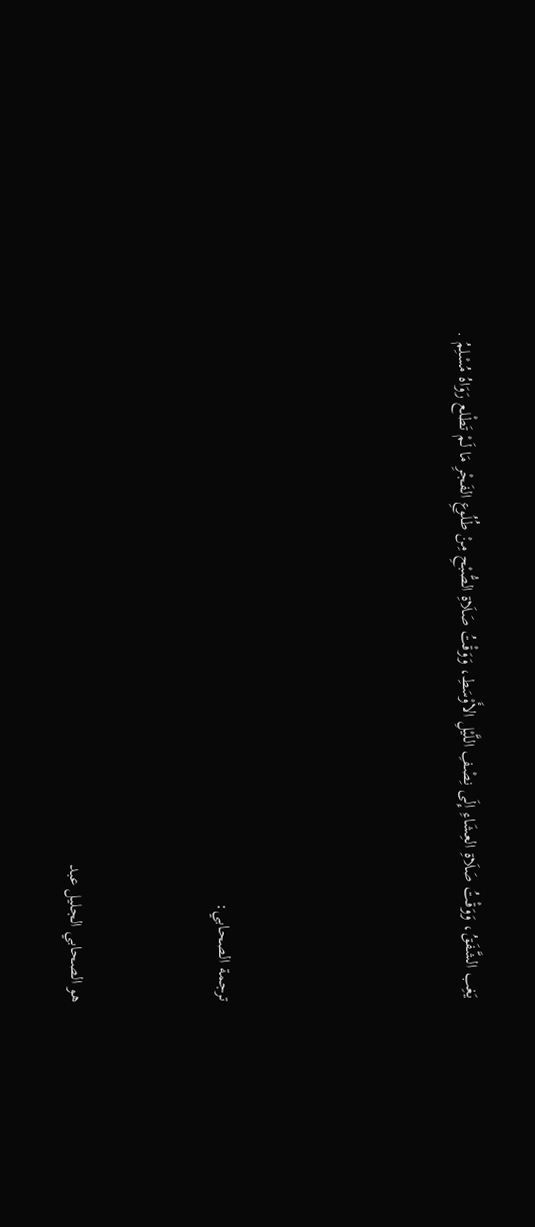يَغِب الشَّفَقُ، وَوَقْتُ صَلَاةِ العِشَاءِ إِلَى نِصْفِ اللَّيْلِ الأَوْسَطِ، وَوَقْتُ صَلَاةِ الصُّبْحِ مِنْ طُلُوعِ الفَجْرِ مَا لَمْ تَطْلع رَوَاهُ مُسْلِمُ .




ترجمة الصحابي:


هو الصحابي الجليل عبد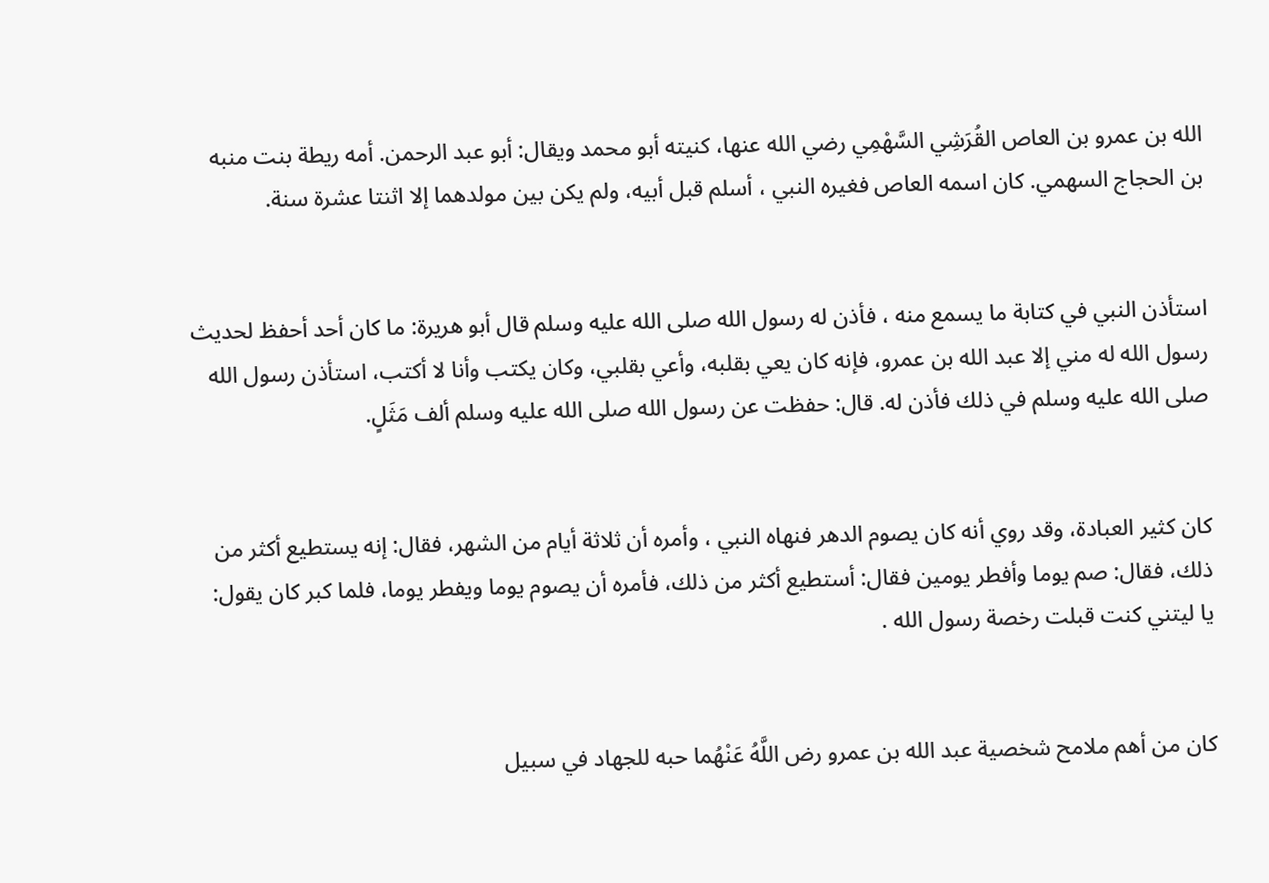الله بن عمرو بن العاص القُرَشِي السَّهْمِي رضي الله عنها، كنيته أبو محمد ويقال: أبو عبد الرحمن. أمه ريطة بنت منبه بن الحجاج السهمي. كان اسمه العاص فغيره النبي ، أسلم قبل أبيه، ولم يكن بين مولدهما إلا اثنتا عشرة سنة.


استأذن النبي في كتابة ما يسمع منه ، فأذن له رسول الله صلى الله عليه وسلم قال أبو هريرة: ما كان أحد أحفظ لحديث رسول الله له مني إلا عبد الله بن عمرو، فإنه كان يعي بقلبه، وأعي بقلبي، وكان يكتب وأنا لا أكتب، استأذن رسول الله صلى الله عليه وسلم في ذلك فأذن له. قال: حفظت عن رسول الله صلى الله عليه وسلم ألف مَثَلٍ.


كان كثير العبادة، وقد روي أنه كان يصوم الدهر فنهاه النبي ، وأمره أن ثلاثة أيام من الشهر، فقال: إنه يستطيع أكثر من ذلك، فقال: صم يوما وأفطر يومين فقال: أستطيع أكثر من ذلك، فأمره أن يصوم يوما ويفطر يوما، فلما كبر كان يقول: يا ليتني كنت قبلت رخصة رسول الله .


كان من أهم ملامح شخصية عبد الله بن عمرو رض اللَّهُ عَنْهُما حبه للجهاد في سبيل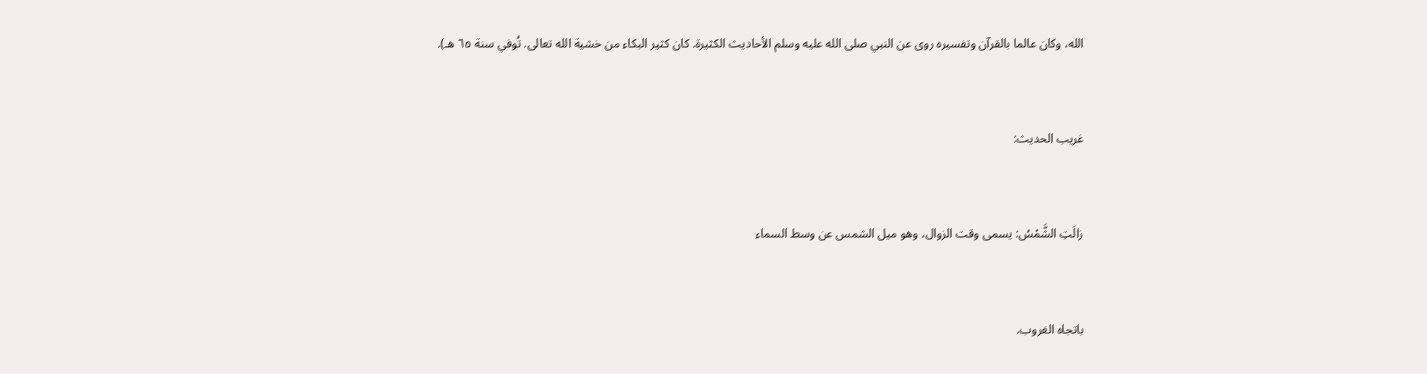الله، وكان عالما بالقرآن وتفسيره روى عن النبي صلى الله عليه وسلم الأحاديث الكثيرة. كان كثير البكاء من خشية الله تعالى. تُوفي سنة ٦٥ هـ).


غريب الحديث:


زالَتِ الشَّمْسُ: يسمى وقت الزوال، وهو ميل الشمس عن وسط السماء


باتجاه الغروب.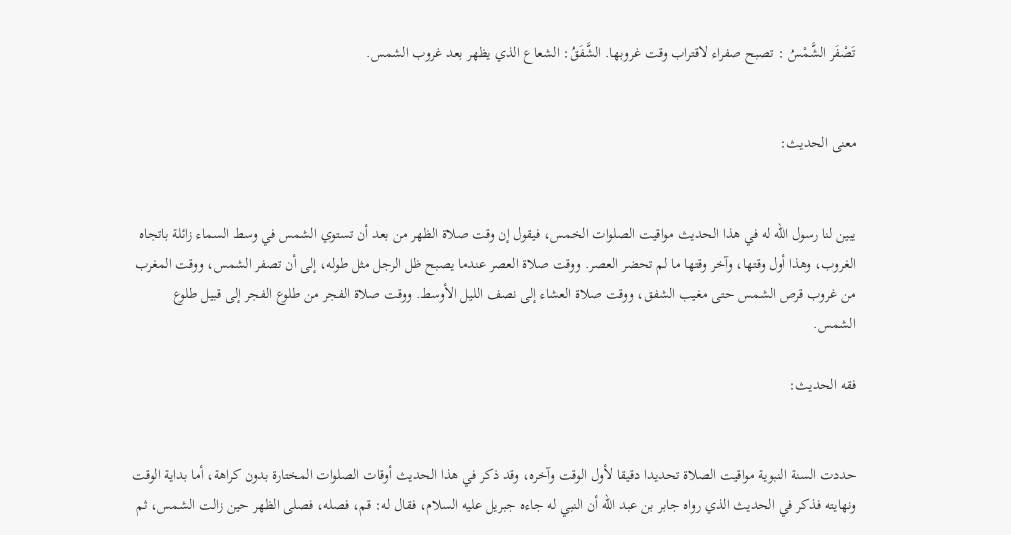تَصْفَر الشَّمْسُ : تصبح صفراء لاقتراب وقت غروبها. الشَّفَقُ: الشعاع الذي يظهر بعد غروب الشمس.


معنى الحديث:


يبين لنا رسول الله له في هذا الحديث مواقيت الصلوات الخمس، فيقول إن وقت صلاة الظهر من بعد أن تستوي الشمس في وسط السماء زائلة باتجاه الغروب، وهذا أول وقتها، وآخر وقتها ما لم تحضر العصر. ووقت صلاة العصر عندما يصبح ظل الرجل مثل طوله، إلى أن تصفر الشمس، ووقت المغرب من غروب قرص الشمس حتى مغيب الشفق، ووقت صلاة العشاء إلى نصف الليل الأوسط. ووقت صلاة الفجر من طلوع الفجر إلى قبيل طلوع الشمس.

فقه الحديث:


حددت السنة النبوية مواقيت الصلاة تحديدا دقيقا لأول الوقت وآخره، وقد ذكر في هذا الحديث أوقات الصلوات المختارة بدون كراهة، أما بداية الوقت ونهايته فذكر في الحديث الذي رواه جابر بن عبد الله أن النبي له جاءه جبريل عليه السلام، فقال له: قم، فصله، فصلى الظهر حين زالت الشمس، ثم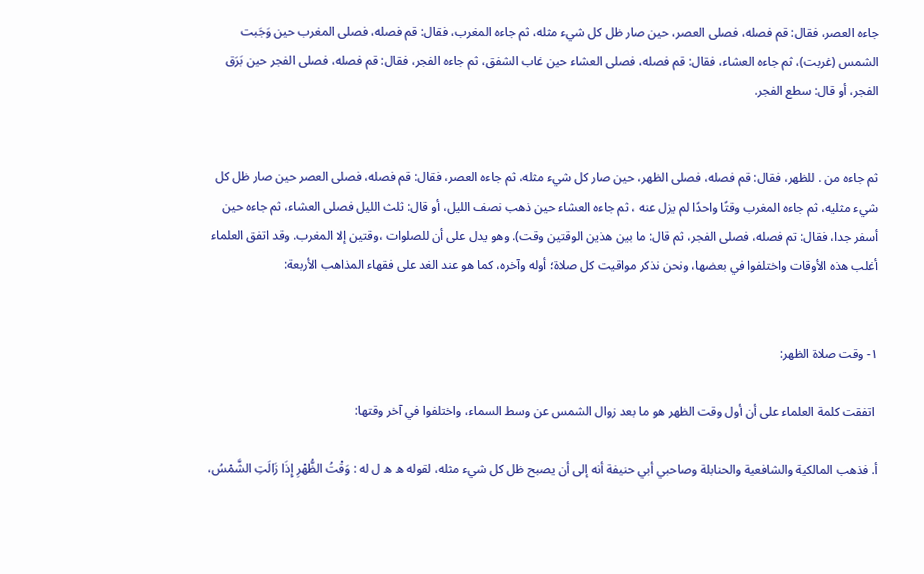جاءه العصر، فقال: قم فصله، فصلى العصر، حين صار ظل كل شيء مثله، ثم جاءه المغرب، فقال: قم فصله، فصلى المغرب حين وَجَبت الشمس (غربت)، ثم جاءه العشاء، فقال: قم فصله، فصلى العشاء حين غاب الشفق، ثم جاءه الفجر، فقال: قم فصله، فصلى الفجر حين بَرَق الفجر، أو قال: سطع الفجر.


ثم جاءه من . للظهر، فقال: قم فصله، فصلى الظهر، حين صار كل شيء مثله، ثم جاءه العصر، فقال: قم فصله، فصلى العصر حين صار ظل كل شيء مثليه، ثم جاءه المغرب وقتًا واحدًا لم يزل عنه ، ثم جاءه العشاء حين ذهب نصف الليل، أو قال: ثلث الليل فصلى العشاء، ثم جاءه حين أسفر جدا، فقال: تم فصله، فصلى الفجر، ثم قال: ما بين هذين الوقتين وقت). وهو يدل على أن للصلوات ،وقتين إلا المغرب. وقد اتفق العلماء أغلب هذه الأوقات واختلفوا في بعضها، ونحن نذكر مواقيت كل صلاة؛ أوله وآخره، كما هو عند الغد على فقهاء المذاهب الأربعة:


۱- وقت صلاة الظهر:

 اتفقت كلمة العلماء على أن أول وقت الظهر هو ما بعد زوال الشمس عن وسط السماء، واختلفوا في آخر وقتها:

أ. فذهب المالكية والشافعية والحنابلة وصاحبي أبي حنيفة أنه إلى أن يصبح ظل كل شيء مثله، لقوله ه ه ل له : وَقْتُ الظُّهْرِ إِذَا زَالَتِ الشَّمْسُ،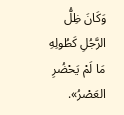وَكَانَ ظِلُّ الرَّجُلِ كَطُولِهِ مَا لَمْ يَحْضُرِ العَصْرُ».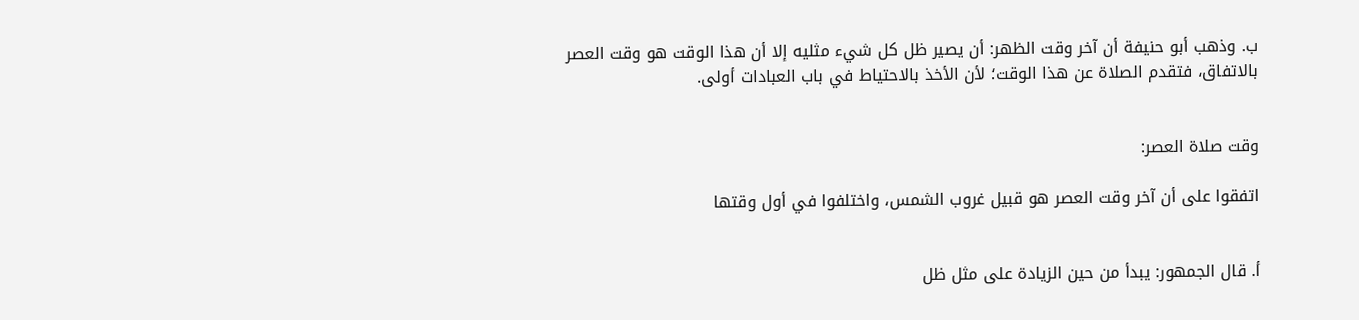ب. وذهب أبو حنيفة أن آخر وقت الظهر: أن يصير ظل كل شيء مثليه إلا أن هذا الوقت هو وقت العصر بالاتفاق، فتقدم الصلاة عن هذا الوقت؛ لأن الأخذ بالاحتياط في باب العبادات أولى.


وقت صلاة العصر:

اتفقوا على أن آخر وقت العصر هو قبيل غروب الشمس، واختلفوا في أول وقتها


أ. قال الجمهور: يبدأ من حين الزيادة على مثل ظل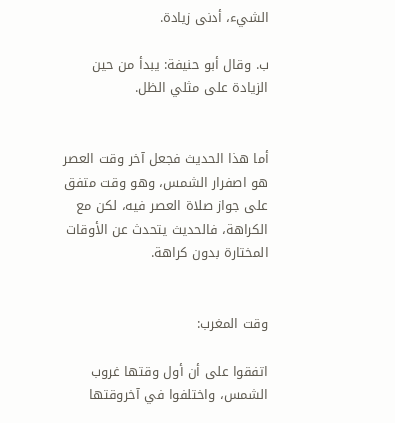الشيء، أدنى زيادة.

ب. وقال أبو حنيفة: يبدأ من حين الزيادة على مثلي الظل.


أما هذا الحديث فجعل آخر وقت العصر هو اصفرار الشمس، وهو وقت متفق على جواز صلاة العصر فيه، لكن مع الكراهة، فالحديث يتحدث عن الأوقات المختارة بدون كراهة.


وقت المغرب:

اتفقوا على أن أول وقتها غروب الشمس، واختلفوا في آخروقتها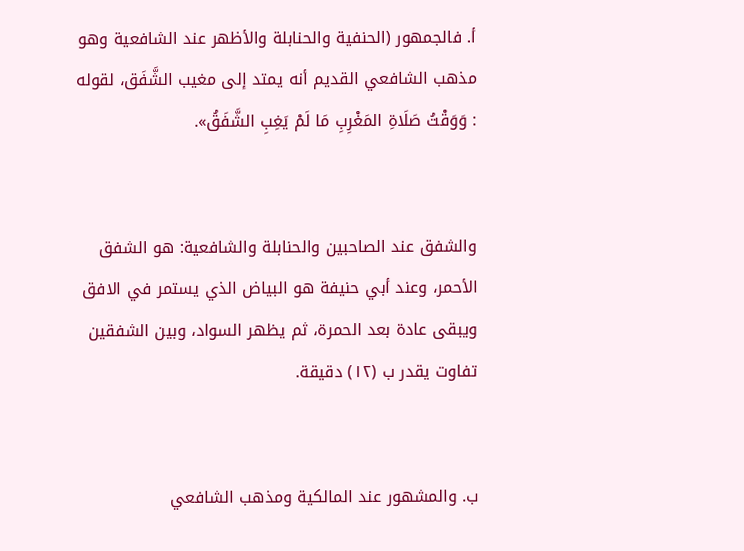أ. فالجمهور (الحنفية والحنابلة والأظهر عند الشافعية وهو مذهب الشافعي القديم أنه يمتد إلى مغيب الشَّفَق، لقوله : وَوَقْتُ صَلَاةِ المَغْرِبِ مَا لَمْ يَغِبِ الشَّفَقُ».


والشفق عند الصاحبين والحنابلة والشافعية: هو الشفق الأحمر، وعند أبي حنيفة هو البياض الذي يستمر في الافق ويبقى عادة بعد الحمرة، ثم يظهر السواد، وبين الشفقين تفاوت يقدر ب (١٢) دقيقة.


ب. والمشهور عند المالكية ومذهب الشافعي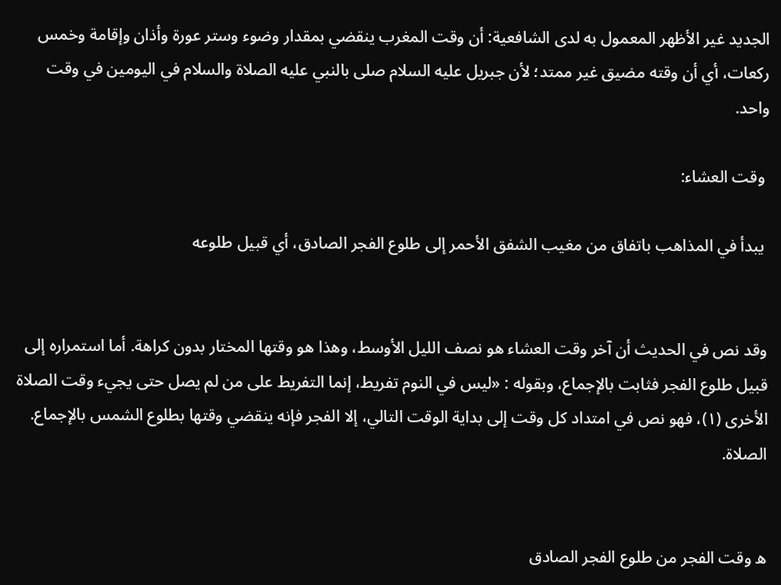الجديد غير الأظهر المعمول به لدى الشافعية: أن وقت المغرب ينقضي بمقدار وضوء وستر عورة وأذان وإقامة وخمس ركعات، أي أن وقته مضيق غير ممتد؛ لأن جبريل عليه السلام صلى بالنبي عليه الصلاة والسلام في اليومين في وقت واحد.

 وقت العشاء:

 يبدأ في المذاهب باتفاق من مغيب الشفق الأحمر إلى طلوع الفجر الصادق، أي قبيل طلوعه


وقد نص في الحديث أن آخر وقت العشاء هو نصف الليل الأوسط، وهذا هو وقتها المختار بدون كراهة. أما استمراره إلى قبيل طلوع الفجر فثابت بالإجماع، وبقوله : «ليس في النوم تفريط، إنما التفريط على من لم يصل حتى يجيء وقت الصلاة الأخرى (١)، فهو نص في امتداد كل وقت إلى بداية الوقت التالي، إلا الفجر فإنه ينقضي وقتها بطلوع الشمس بالإجماع. الصلاة.


ه وقت الفجر من طلوع الفجر الصادق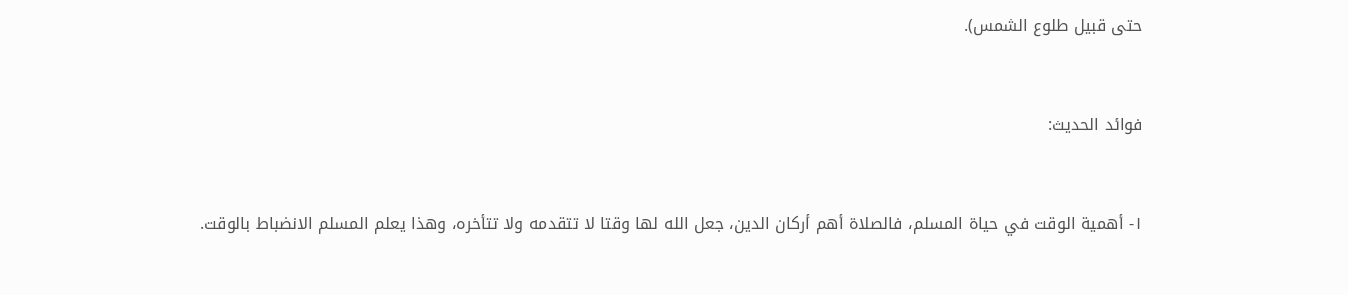حتى قبيل طلوع الشمس).


فوائد الحديث:


١- أهمية الوقت في حياة المسلم، فالصلاة أهم أركان الدين، جعل الله لها وقتا لا تتقدمه ولا تتأخره، وهذا يعلم المسلم الانضباط بالوقت.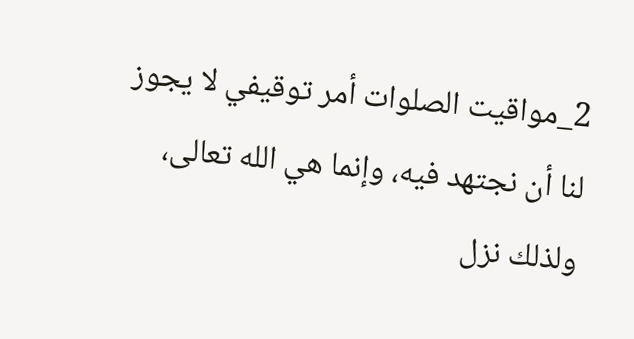2_مواقيت الصلوات أمر توقيفي لا يجوز لنا أن نجتهد فيه، وإنما هي الله تعالى، ولذلك نزل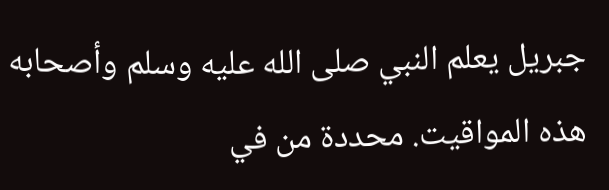جبريل يعلم النبي صلى الله عليه وسلم وأصحابه هذه المواقيت. محددة من في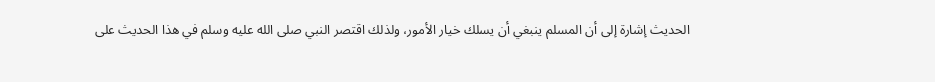الحديث إشارة إلى أن المسلم ينبغي أن يسلك خيار الأمور، ولذلك اقتصر النبي صلى الله عليه وسلم في هذا الحديث على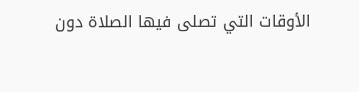الأوقات التي تصلى فيها الصلاة دون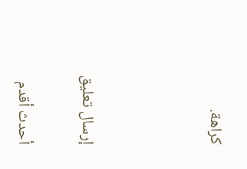كراهة.



إرسال تعليق

أحدث أقدم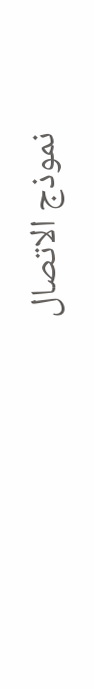نموذج الاتصال